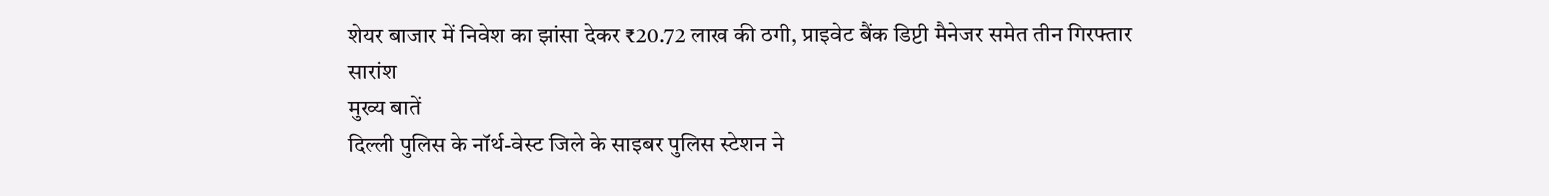शेयर बाजार में निवेश का झांसा देकर ₹20.72 लाख की ठगी, प्राइवेट बैंक डिप्टी मैनेजर समेत तीन गिरफ्तार
सारांश
मुख्य बातें
दिल्ली पुलिस के नॉर्थ-वेस्ट जिले के साइबर पुलिस स्टेशन ने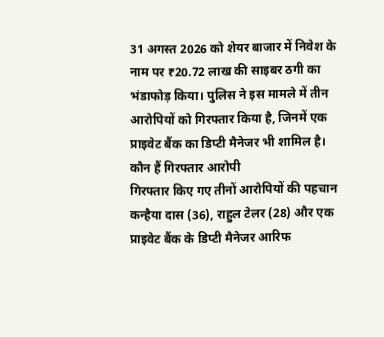31 अगस्त 2026 को शेयर बाजार में निवेश के नाम पर ₹20.72 लाख की साइबर ठगी का भंडाफोड़ किया। पुलिस ने इस मामले में तीन आरोपियों को गिरफ्तार किया है, जिनमें एक प्राइवेट बैंक का डिप्टी मैनेजर भी शामिल है।
कौन हैं गिरफ्तार आरोपी
गिरफ्तार किए गए तीनों आरोपियों की पहचान कन्हैया दास (36), राहुल टेलर (28) और एक प्राइवेट बैंक के डिप्टी मैनेजर आरिफ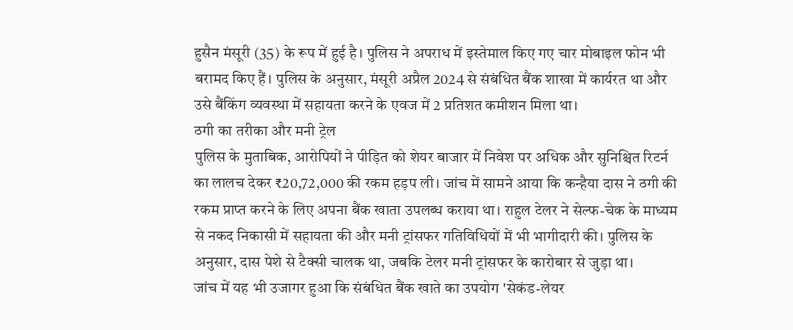हुसैन मंसूरी (35) के रूप में हुई है। पुलिस ने अपराध में इस्तेमाल किए गए चार मोबाइल फोन भी बरामद किए हैं। पुलिस के अनुसार, मंसूरी अप्रैल 2024 से संबंधित बैंक शाखा में कार्यरत था और उसे बैंकिंग व्यवस्था में सहायता करने के एवज में 2 प्रतिशत कमीशन मिला था।
ठगी का तरीका और मनी ट्रेल
पुलिस के मुताबिक, आरोपियों ने पीड़ित को शेयर बाजार में निवेश पर अधिक और सुनिश्चित रिटर्न का लालच देकर ₹20,72,000 की रकम हड़प ली। जांच में सामने आया कि कन्हैया दास ने ठगी की रकम प्राप्त करने के लिए अपना बैंक खाता उपलब्ध कराया था। राहुल टेलर ने सेल्फ-चेक के माध्यम से नकद निकासी में सहायता की और मनी ट्रांसफर गतिविधियों में भी भागीदारी की। पुलिस के अनुसार, दास पेशे से टैक्सी चालक था, जबकि टेलर मनी ट्रांसफर के कारोबार से जुड़ा था।
जांच में यह भी उजागर हुआ कि संबंधित बैंक खाते का उपयोग 'सेकंड-लेयर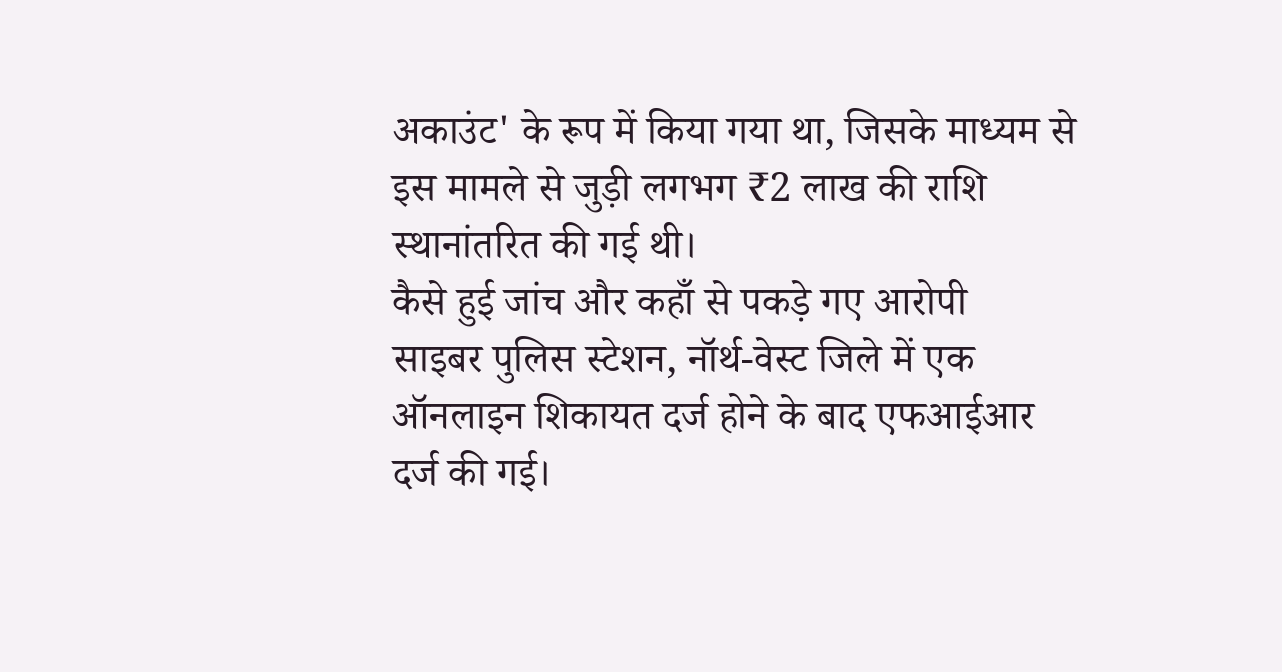अकाउंट' के रूप में किया गया था, जिसके माध्यम से इस मामले से जुड़ी लगभग ₹2 लाख की राशि स्थानांतरित की गई थी।
कैसे हुई जांच और कहाँ से पकड़े गए आरोपी
साइबर पुलिस स्टेशन, नॉर्थ-वेस्ट जिले में एक ऑनलाइन शिकायत दर्ज होने के बाद एफआईआर दर्ज की गई।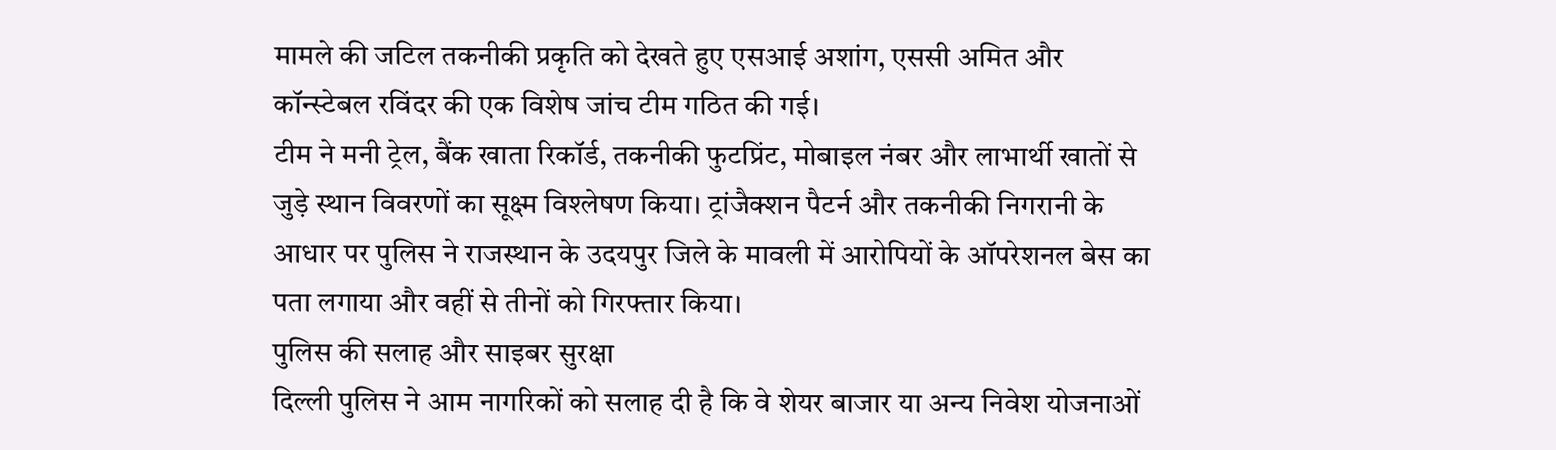मामले की जटिल तकनीकी प्रकृति को देखते हुए एसआई अशांग, एससी अमित और कॉन्स्टेबल रविंदर की एक विशेष जांच टीम गठित की गई।
टीम ने मनी ट्रेल, बैंक खाता रिकॉर्ड, तकनीकी फुटप्रिंट, मोबाइल नंबर और लाभार्थी खातों से जुड़े स्थान विवरणों का सूक्ष्म विश्लेषण किया। ट्रांजैक्शन पैटर्न और तकनीकी निगरानी के आधार पर पुलिस ने राजस्थान के उदयपुर जिले के मावली में आरोपियों के ऑपरेशनल बेस का पता लगाया और वहीं से तीनों को गिरफ्तार किया।
पुलिस की सलाह और साइबर सुरक्षा
दिल्ली पुलिस ने आम नागरिकों को सलाह दी है कि वे शेयर बाजार या अन्य निवेश योजनाओं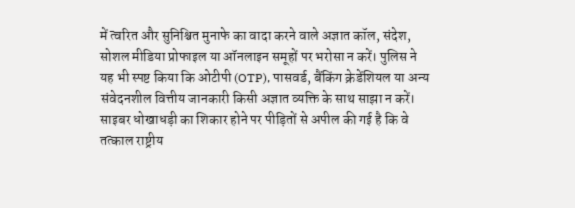में त्वरित और सुनिश्चित मुनाफे का वादा करने वाले अज्ञात कॉल, संदेश, सोशल मीडिया प्रोफाइल या ऑनलाइन समूहों पर भरोसा न करें। पुलिस ने यह भी स्पष्ट किया कि ओटीपी (OTP), पासवर्ड, बैंकिंग क्रेडेंशियल या अन्य संवेदनशील वित्तीय जानकारी किसी अज्ञात व्यक्ति के साथ साझा न करें।
साइबर धोखाधड़ी का शिकार होने पर पीड़ितों से अपील की गई है कि वे तत्काल राष्ट्रीय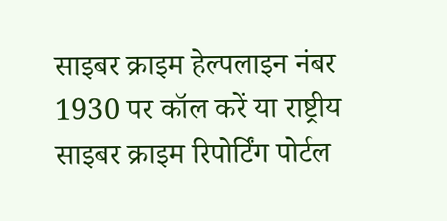साइबर क्राइम हेल्पलाइन नंबर 1930 पर कॉल करें या राष्ट्रीय साइबर क्राइम रिपोर्टिंग पोर्टल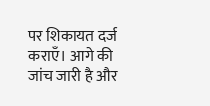पर शिकायत दर्ज कराएँ। आगे की जांच जारी है और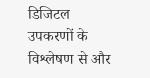डिजिटल उपकरणों के विश्लेषण से और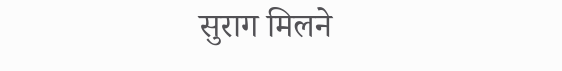सुराग मिलने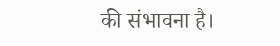की संभावना है।